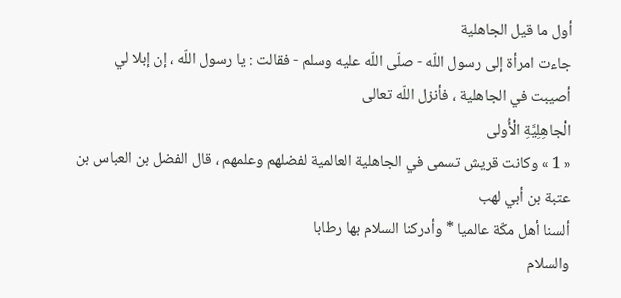أول ما قيل الجاهلية
جاءت امرأة إلى رسول اللّه - صلّى اللّه عليه وسلم - فقالت : يا رسول اللّه ، إن إبلا لي أصيبت في الجاهلية ، فأنزل اللّه تعالى
الْجاهِلِيَّةِ الْأُولى
« 1 » وكانت قريش تسمى في الجاهلية العالمية لفضلهم وعلمهم ، قال الفضل بن العباس بن عتبة بن أبي لهب
ألسنا أهل مكّة عالميا * وأدركنا السلام بها رطابا
والسلام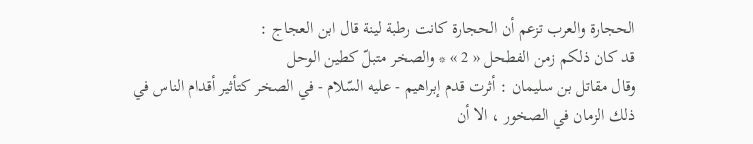الحجارة والعرب تزعم أن الحجارة كانت رطبة لينة قال ابن العجاج :
قد كان ذلكم زمن الفطحل « 2 » * والصخر متبلّ كطين الوحل
وقال مقاتل بن سليمان : أثرت قدم إبراهيم - عليه السّلام - في الصخر كتأثير أقدام الناس في ذلك الزمان في الصخور ، الا أن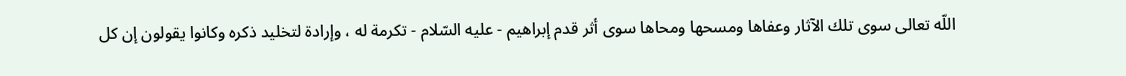اللّه تعالى سوى تلك الآثار وعفاها ومسحها ومحاها سوى أثر قدم إبراهيم - عليه السّلام - تكرمة له ، وإرادة لتخليد ذكره وكانوا يقولون إن كل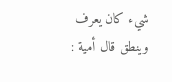شيء كان يعرف وينطق قال أمية :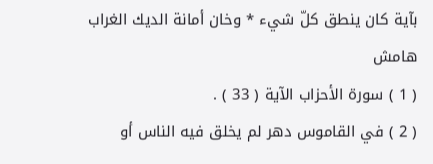بآية كان ينطق كلّ شيء * وخان أمانة الديك الغراب
هامش
( 1 ) سورة الأحزاب الآية ( 33 ) .
( 2 ) في القاموس دهر لم يخلق فيه الناس أو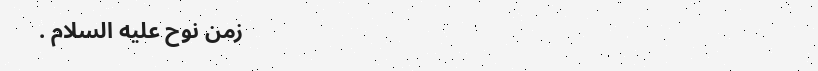زمن نوح عليه السلام .